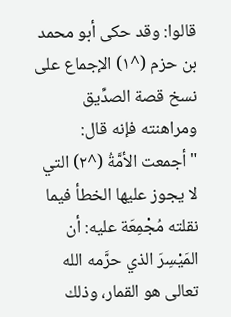قالوا: وقد حكى أبو محمد بن حزم (^١) الإجماع على نسخ قصة الصدِّيق ومراهنته فإنه قال: "أجمعت الأمَّةُ (^٢) التي لا يجوز عليها الخطأ فيما نقلته مُجْمِعَة عليه: أن المَيْسِرَ الذي حرَّمه الله تعالى هو القمار، وذلك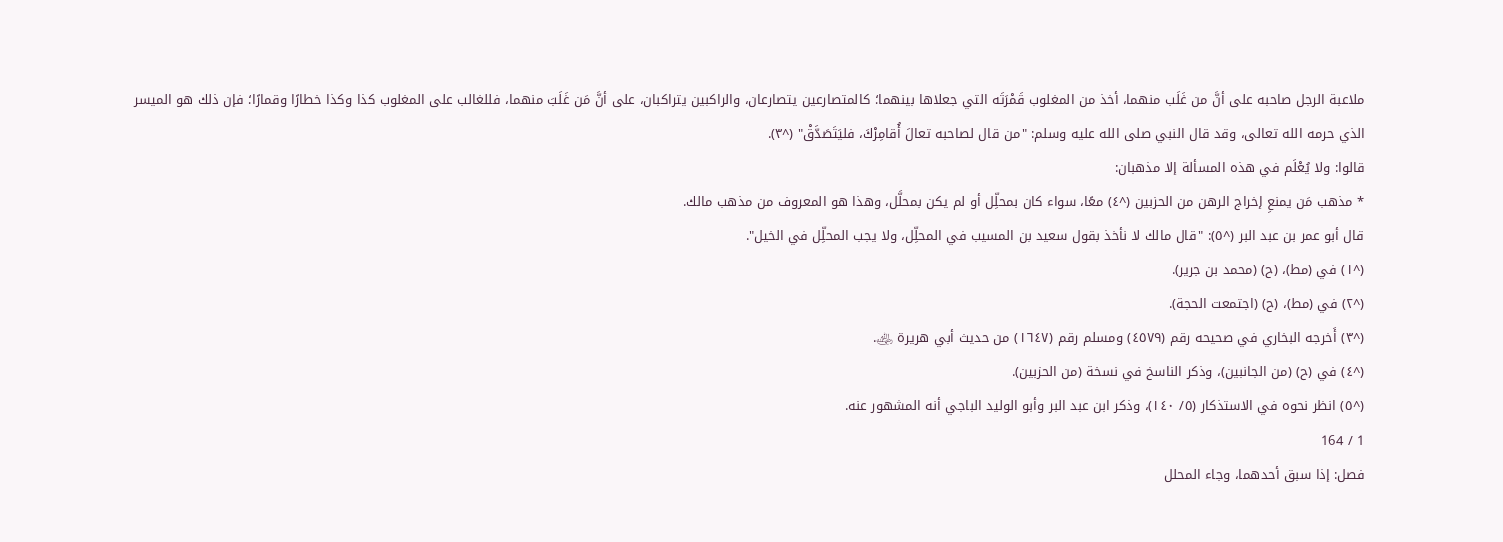ملاعبة الرجل صاحبه على أنَّ من غَلَب منهما، أخذ من المغلوب قَمْرَتَه التي جعلاها بينهما؛ كالمتصارعين يتصارعان، والراكبين يتراكبان، على أنَّ مَن غَلَبَ منهما، فللغالب على المغلوب كذا وكذا خطارًا وقمارًا؛ فإن ذلك هو الميسر الذي حرمه الله تعالى، وقد قال النبي صلى الله عليه وسلم: "من قال لصاحبه تعالَ أُقامِرْكَ، فليَتَصَدَّقْ" (^٣).
قالوا: ولا يُعْلَم في هذه المسألة إلا مذهبان:
* مذهب مَن يمنعِ إخراج الرهن من الحزبين (^٤) معًا، سواء كان بمحلِّل أو لم يكن بمحلَّل، وهذا هو المعروف من مذهب مالك.
قال أبو عمر بن عبد البر (^٥): "قال مالك لا نأخذ بقول سعيد بن المسيب في المحلِّل، ولا يجب المحلِّل في الخيل".
(^١) في (مط)، (ح) (محمد بن جرير).
(^٢) في (مط)، (ح) (اجتمعت الحجة).
(^٣) أَخرجه البخاري في صحيحه رقم (٤٥٧٩) ومسلم رقم (١٦٤٧) من حديث أبي هريرة ﵁.
(^٤) في (ح) (من الجانبين)، وذكر الناسخ في نسخة (من الحزبين).
(^٥) انظر نحوه في الاستذكار (٥/ ١٤٠)، وذكر ابن عبد البر وأبو الوليد الباجي أنه المشهور عنه.
1 / 164
فصل: إذا سبق أحدهما، وجاء المحلل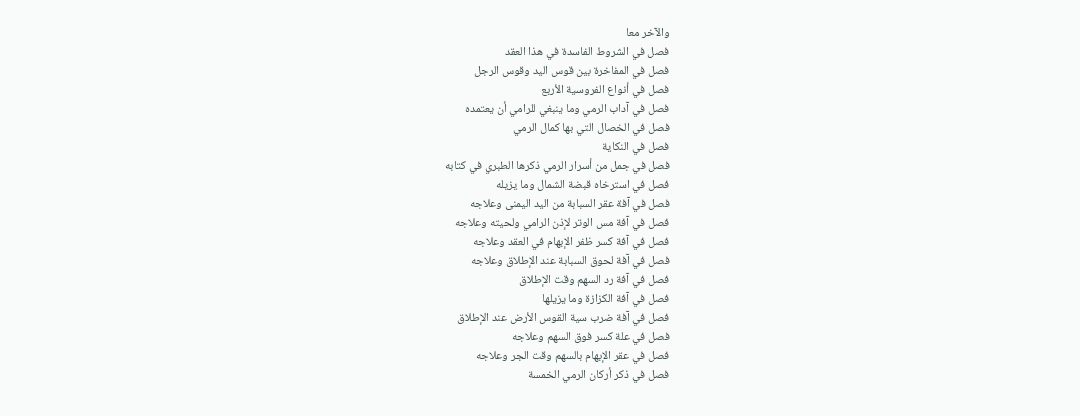والآخر معا
فصل في الشروط الفاسدة في هذا العقد
فصل في المفاخرة بين قوس اليد وقوس الرجل
فصل في أنواع الفروسية الأربع
فصل في آداب الرمي وما ينبغي للرامي أن يعتمده
فصل في الخصال التي بها كمال الرمي
فصل في النكاية
فصل في جمل من أسرار الرمي ذكرها الطبري في كتابه
فصل في استرخاه قبضة الشمال وما يزيله
فصل في آفة عقر السبابة من اليد اليمنى وعلاجه
فصل في آفة مس الوتر لإذن الرامي ولحيته وعلاجه
فصل في آفة كسر ظفر الإبهام في العقد وعلاجه
فصل في آفة لحوق السبابة عند الإطلاق وعلاجه
فصل في آفة رد السهم وقت الإطلاق
فصل في آفة الكزازة وما يزيلها
فصل في آفة ضرب سية القوس الأرض عند الإطلاق
فصل في علة كسر فوق السهم وعلاجه
فصل في عقر الإبهام بالسهم وقت الجر وعلاجه
فصل في ذكر أركان الرمي الخمسة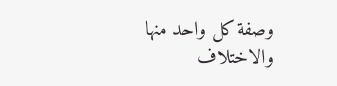وصفة كل واحد منها والاختلاف